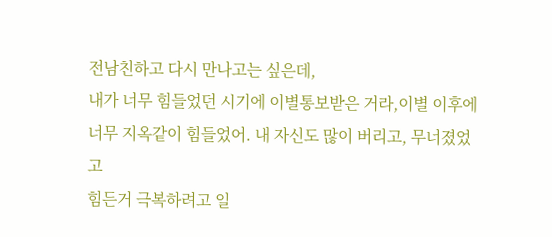전남친하고 다시 만나고는 싶은데,
내가 너무 힘들었던 시기에 이별통보받은 거라,이별 이후에 너무 지옥같이 힘들었어. 내 자신도 많이 버리고, 무너졌었고
힘든거 극복하려고 일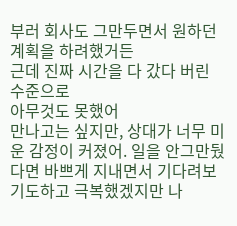부러 회사도 그만두면서 원하던 계획을 하려했거든
근데 진짜 시간을 다 갔다 버린 수준으로
아무것도 못했어
만나고는 싶지만, 상대가 너무 미운 감정이 커졌어. 일을 안그만뒀다면 바쁘게 지내면서 기다려보기도하고 극복했겠지만 나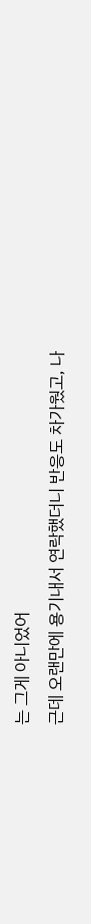는 그게 아니었어
근데 오랜만에 용기내서 연락했더니 반응도 차가웠고, 나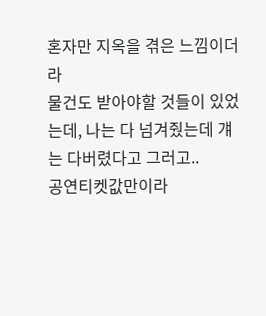혼자만 지옥을 겪은 느낌이더라
물건도 받아야할 것들이 있었는데, 나는 다 넘겨줬는데 걔는 다버렸다고 그러고..
공연티켓값만이라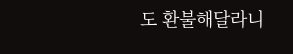도 환불해달라니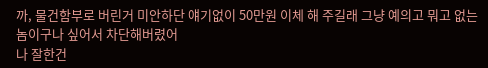까, 물건함부로 버린거 미안하단 얘기없이 50만원 이체 해 주길래 그냥 예의고 뭐고 없는 놈이구나 싶어서 차단해버렸어
나 잘한건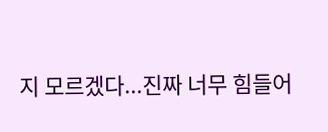지 모르겠다...진짜 너무 힘들어